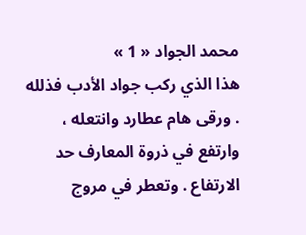محمد الجواد « 1 »
هذا الذي ركب جواد الأدب فذلله . ورقى هام عطارد وانتعله ، وارتفع في ذروة المعارف حد الارتفاع . وتعطر في مروج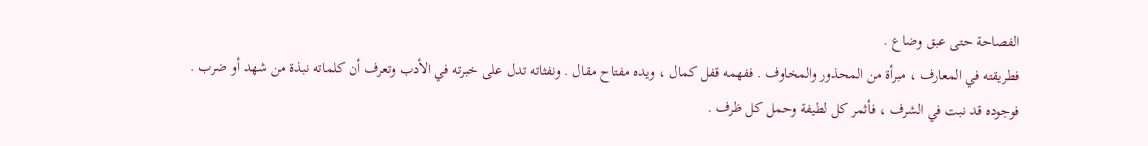الفصاحة حتى عبق وضاع .
فطريقته في المعارف ، مبرأة من المحذور والمخاوف . ففهمه قفل كمال ، ويده مفتاح مقال . ونفثاته تدل على خبرته في الأدب وتعرف أن كلماته نبذة من شهد أو ضرب . فوجوده قد نبت في الشرف ، فأثمر كل لطيفة وحمل كل ظرف .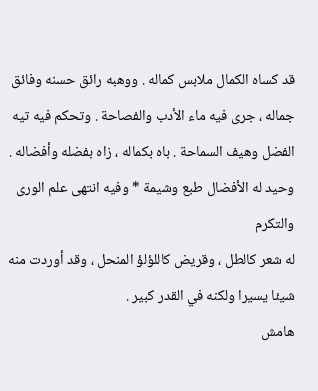قد كساه الكمال ملابس كماله . ووهبه رائق حسنه وفائق جماله ، جرى فيه ماء الأدب والفصاحة . وتحكم فيه تيه الفضل وهيف السماحة . باه بكماله ، زاه بفضله وأفضاله .
وحيد له الأفضال طبع وشيمة * وفيه انتهى علم الورى والتكرم
له شعر كالطل ، وقريض كاللؤلؤ المنحل ، وقد أوردت منه شيئا يسيرا ولكنه في القدر كبير .
هامش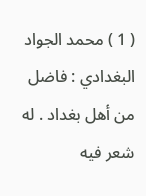( 1 ) محمد الجواد البغدادي : فاضل من أهل بغداد . له شعر فيه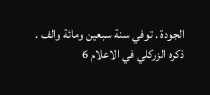الجودة . توفي سنة سبعين ومائة والف .
ذكره الزركلي في الاعلام 6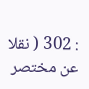: 302 ( نقلا عن مختصر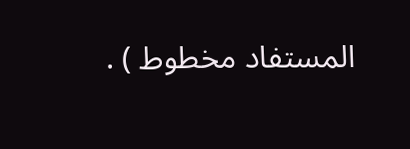المستفاد مخطوط ) .